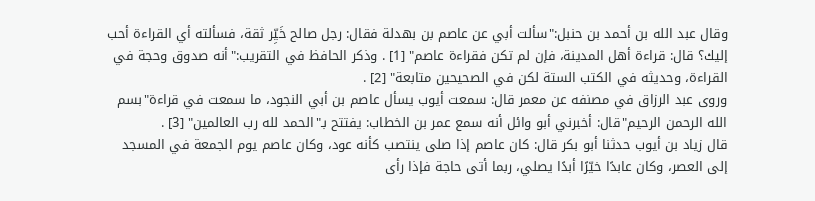وقال عبد الله بن أحمد بن حنبل:"سألت أبي عن عاصم بن بهدلة فقال: رجل صالح خَيِّر ثقة، فسألته أي القراءة أحب إليك؟ قال: قراءة أهل المدينة، فإن لم تكن فقراءة عاصم" [1] . وذكر الحافظ في التقريب:"أنه صدوق وحجة في القراءة، وحديثه في الكتب الستة لكن في الصحيحين متابعة" [2] .
وروى عبد الرزاق في مصنفه عن معمر قال: سمعت أيوب يسأل عاصم بن أبي النجود، ما سمعت في قراءة"بسم الله الرحمن الرحيم"قال: أخبرني أبو وائل أنه سمع عمر بن الخطاب: يفتتح بـ"الحمد لله رب العالمين" [3] .
قال زياد بن أيوب حدثنا أبو بكر قال: كان عاصم إذا صلى ينتصب كأنه عود، وكان عاصم يوم الجمعة في المسجد إلى العصر، وكان عابدًا خيّرًا أبدًا يصلي، ربما أتى حاجة فإذا رأى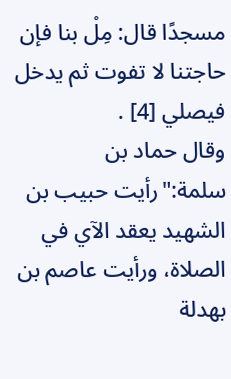مسجدًا قال: مِلْ بنا فإن حاجتنا لا تفوت ثم يدخل فيصلي [4] .
وقال حماد بن سلمة:"رأيت حبيب بن الشهيد يعقد الآي في الصلاة، ورأيت عاصم بن بهدلة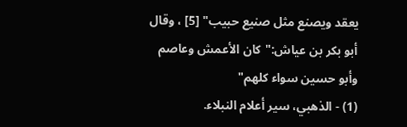يعقد ويصنع مثل صنيع حبيب" [5] ، وقال أبو بكر بن عياش:"كان الأعمش وعاصم وأبو حسين سواء كلهم"
(1) - الذهبي، سير أعلام النبلاء.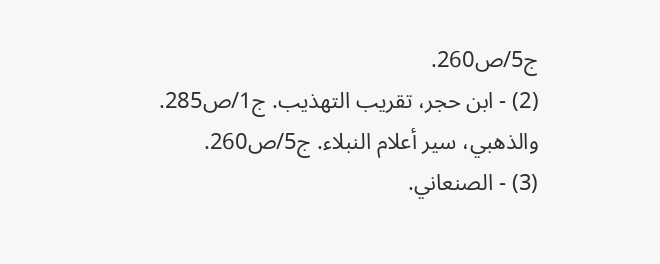ج5/ص260.
(2) - ابن حجر، تقريب التهذيب. ج1/ص285. والذهبي، سير أعلام النبلاء. ج5/ص260.
(3) - الصنعاني.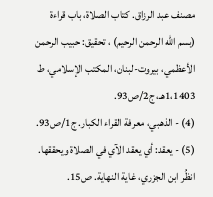مصنف عبد الرزاق. كتاب الصلاة، باب قراءة (بسم الله الرحمن الرحيم) ، تحقيق: حبيب الرحمن الأعظمي، بيروت-لبنان، المكتب الإسلامي، ط 1،1403هـ، ج2/ص93.
(4) - الذهبي، معرفة القراء الكبار. ج1/ص93.
(5) - يعقد: أي يعقد الآي في الصلاة ويحققها. انظُر ابن الجزري، غاية النهاية. ص15.